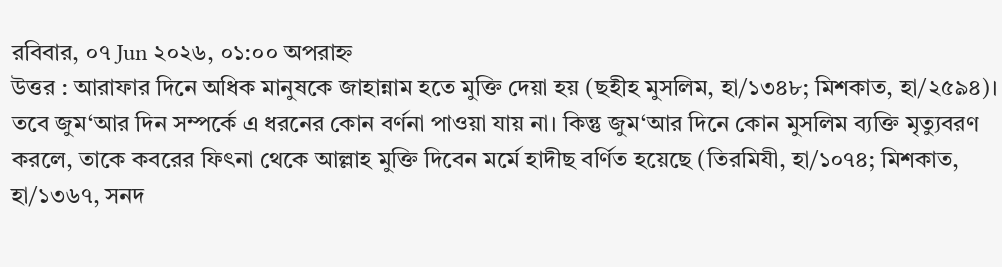রবিবার, ০৭ Jun ২০২৬, ০১:০০ অপরাহ্ন
উত্তর : আরাফার দিনে অধিক মানুষকে জাহান্নাম হতে মুক্তি দেয়া হয় (ছহীহ মুসলিম, হা/১৩৪৮; মিশকাত, হা/২৫৯৪)। তবে জুম‘আর দিন সম্পর্কে এ ধরনের কোন বর্ণনা পাওয়া যায় না। কিন্তু জুম‘আর দিনে কোন মুসলিম ব্যক্তি মৃত্যুবরণ করলে, তাকে কবরের ফিৎনা থেকে আল্লাহ মুক্তি দিবেন মর্মে হাদীছ বর্ণিত হয়েছে (তিরমিযী, হা/১০৭৪; মিশকাত, হা/১৩৬৭, সনদ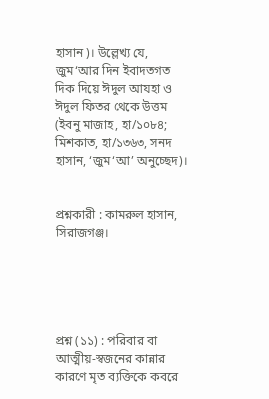হাসান)। উল্লেখ্য যে, জুম‘আর দিন ইবাদতগত দিক দিয়ে ঈদুল আযহা ও ঈদুল ফিতর থেকে উত্তম (ইবনু মাজাহ, হা/১০৮৪; মিশকাত, হা/১৩৬৩, সনদ হাসান, ‘জুম‘আ’ অনুচ্ছেদ)।


প্রশ্নকারী : কামরুল হাসান, সিরাজগঞ্জ।





প্রশ্ন (১১) : পরিবার বা আত্মীয়-স্বজনের কান্নার কারণে মৃত ব্যক্তিকে কবরে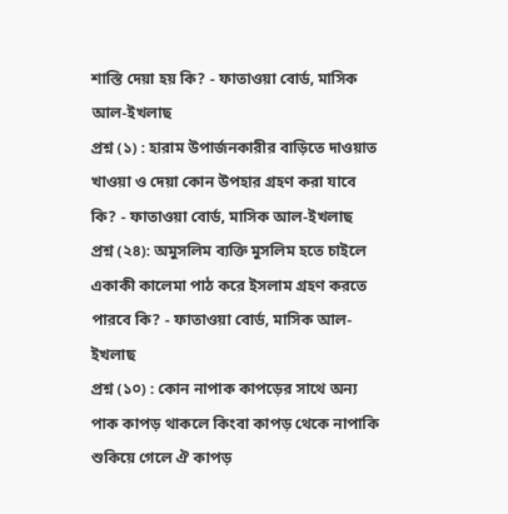শাস্তি দেয়া হয় কি? - ফাতাওয়া বোর্ড, মাসিক আল-ইখলাছ
প্রশ্ন (১) : হারাম উপার্জনকারীর বাড়িতে দাওয়াত খাওয়া ও দেয়া কোন উপহার গ্রহণ করা যাবে কি? - ফাতাওয়া বোর্ড, মাসিক আল-ইখলাছ
প্রশ্ন (২৪): অমুসলিম ব্যক্তি মুসলিম হতে চাইলে একাকী কালেমা পাঠ করে ইসলাম গ্রহণ করতে পারবে কি? - ফাতাওয়া বোর্ড, মাসিক আল-ইখলাছ
প্রশ্ন (১০) : কোন নাপাক কাপড়ের সাথে অন্য পাক কাপড় থাকলে কিংবা কাপড় থেকে নাপাকি শুকিয়ে গেলে ঐ কাপড়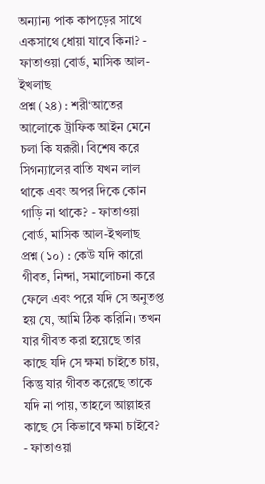অন্যান্য পাক কাপড়ের সাথে একসাথে ধোয়া যাবে কিনা? - ফাতাওয়া বোর্ড, মাসিক আল-ইখলাছ
প্রশ্ন (২৪) : শরী‘আতের আলোকে ট্রাফিক আইন মেনে চলা কি যরূরী। বিশেষ করে সিগন্যালের বাতি যখন লাল থাকে এবং অপর দিকে কোন গাড়ি না থাকে? - ফাতাওয়া বোর্ড, মাসিক আল-ইখলাছ
প্রশ্ন (১০) : কেউ যদি কারো গীবত, নিন্দা, সমালোচনা করে ফেলে এবং পরে যদি সে অনুতপ্ত হয় যে, আমি ঠিক করিনি। তখন যার গীবত করা হয়েছে তার কাছে যদি সে ক্ষমা চাইতে চায়, কিন্তু যার গীবত করেছে তাকে যদি না পায়, তাহলে আল্লাহর কাছে সে কিভাবে ক্ষমা চাইবে? - ফাতাওয়া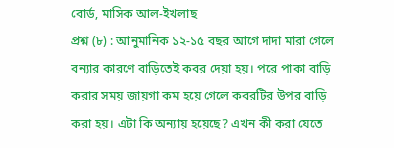বোর্ড, মাসিক আল-ইখলাছ
প্রশ্ন (৮) : আনুমানিক ১২-১৫ বছর আগে দাদা মারা গেলে বন্যার কারণে বাড়িতেই কবর দেয়া হয়। পরে পাকা বাড়ি করার সময় জায়গা কম হয়ে গেলে কবরটির উপর বাড়ি করা হয়। এটা কি অন্যায় হয়েছে? এখন কী করা যেতে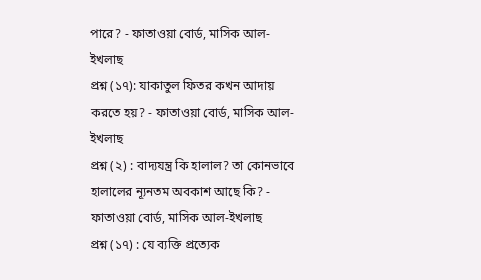পারে? - ফাতাওয়া বোর্ড, মাসিক আল-ইখলাছ
প্রশ্ন (১৭): যাকাতুল ফিতর কখন আদায় করতে হয়? - ফাতাওয়া বোর্ড, মাসিক আল-ইখলাছ
প্রশ্ন (২) : বাদ্যযন্ত্র কি হালাল? তা কোনভাবে হালালের ন্যূনতম অবকাশ আছে কি? - ফাতাওয়া বোর্ড, মাসিক আল-ইখলাছ
প্রশ্ন (১৭) : যে ব্যক্তি প্রত্যেক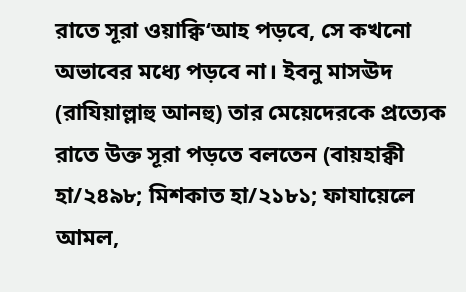রাতে সূরা ওয়াক্বি‘আহ পড়বে, সে কখনো অভাবের মধ্যে পড়বে না। ইবনু মাসঊদ (রাযিয়াল্লাহু আনহু) তার মেয়েদেরকে প্রত্যেক রাতে উক্ত সূরা পড়তে বলতেন (বায়হাক্বী হা/২৪৯৮; মিশকাত হা/২১৮১; ফাযায়েলে আমল,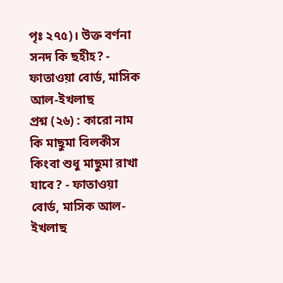পৃঃ ২৭৫)। উক্ত বর্ণনা সনদ কি ছহীহ? - ফাতাওয়া বোর্ড, মাসিক আল-ইখলাছ
প্রশ্ন (২৬) : কারো নাম কি মাছুমা বিলকীস কিংবা শুধু মাছুমা রাখা যাবে? - ফাতাওয়া বোর্ড, মাসিক আল-ইখলাছ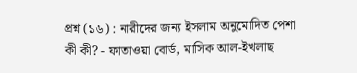প্রশ্ন (১৬) : নারীদের জন্য ইসলাম অনুমোদিত পেশা কী কী? - ফাতাওয়া বোর্ড, মাসিক আল-ইখলাছ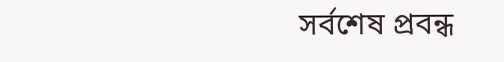সর্বশেষ প্রবন্ধ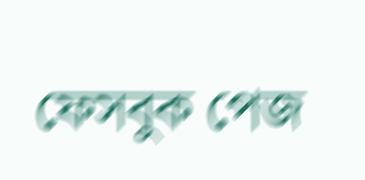ফেসবুক পেজ